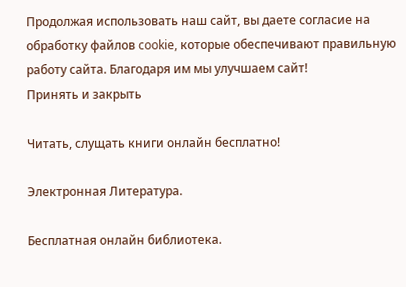Продолжая использовать наш сайт, вы даете согласие на обработку файлов cookie, которые обеспечивают правильную работу сайта. Благодаря им мы улучшаем сайт!
Принять и закрыть

Читать, слущать книги онлайн бесплатно!

Электронная Литература.

Бесплатная онлайн библиотека.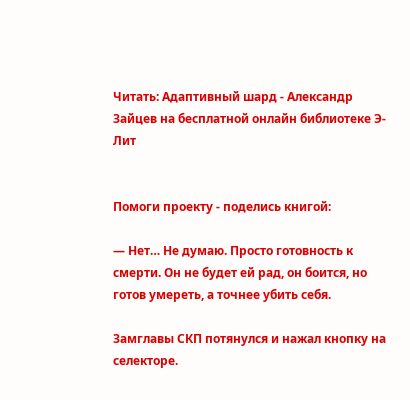Читать: Адаптивный шард - Александр Зайцев на бесплатной онлайн библиотеке Э-Лит


Помоги проекту - поделись книгой:

— Нет… Не думаю. Просто готовность к смерти. Он не будет ей рад, он боится, но готов умереть, а точнее убить себя.

Замглавы СКП потянулся и нажал кнопку на селекторе.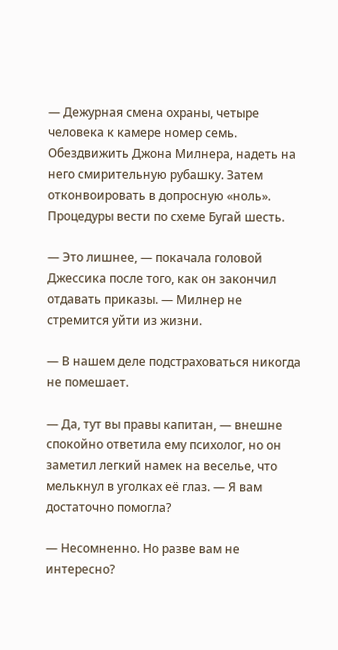— Дежурная смена охраны, четыре человека к камере номер семь. Обездвижить Джона Милнера, надеть на него смирительную рубашку. Затем отконвоировать в допросную «ноль». Процедуры вести по схеме Бугай шесть.

— Это лишнее, — покачала головой Джессика после того, как он закончил отдавать приказы. — Милнер не стремится уйти из жизни.

— В нашем деле подстраховаться никогда не помешает.

— Да, тут вы правы капитан, — внешне спокойно ответила ему психолог, но он заметил легкий намек на веселье, что мелькнул в уголках её глаз. — Я вам достаточно помогла?

— Несомненно. Но разве вам не интересно?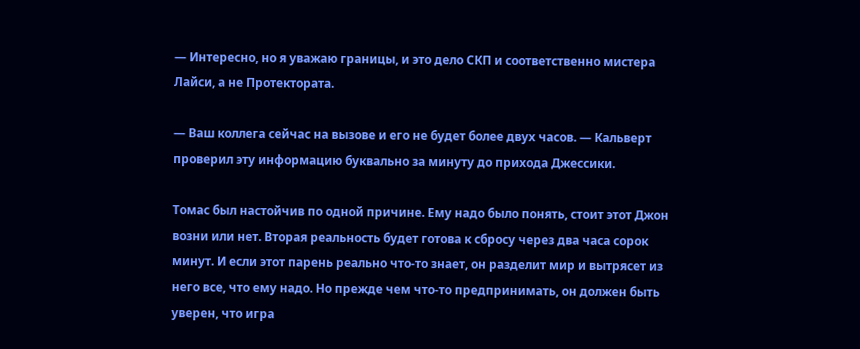— Интересно, но я уважаю границы, и это дело СКП и соответственно мистера Лайси, а не Протектората.

— Ваш коллега сейчас на вызове и его не будет более двух часов. — Кальверт проверил эту информацию буквально за минуту до прихода Джессики.

Томас был настойчив по одной причине. Ему надо было понять, стоит этот Джон возни или нет. Вторая реальность будет готова к сбросу через два часа сорок минут. И если этот парень реально что-то знает, он разделит мир и вытрясет из него все, что ему надо. Но прежде чем что-то предпринимать, он должен быть уверен, что игра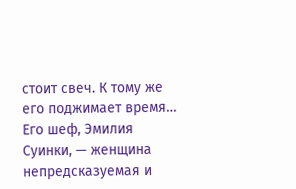стоит свеч. К тому же его поджимает время… Его шеф, Эмилия Суинки, — женщина непредсказуемая и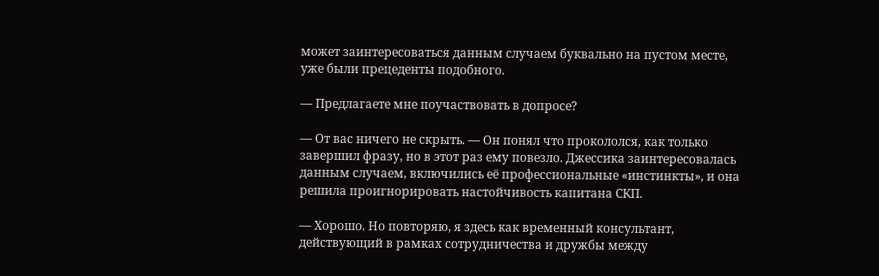может заинтересоваться данным случаем буквально на пустом месте, уже были прецеденты подобного.

— Предлагаете мне поучаствовать в допросе?

— От вас ничего не скрыть. — Он понял что прокололся, как только завершил фразу, но в этот раз ему повезло. Джессика заинтересовалась данным случаем, включились её профессиональные «инстинкты», и она решила проигнорировать настойчивость капитана СКП.

— Хорошо. Но повторяю, я здесь как временный консультант, действующий в рамках сотрудничества и дружбы между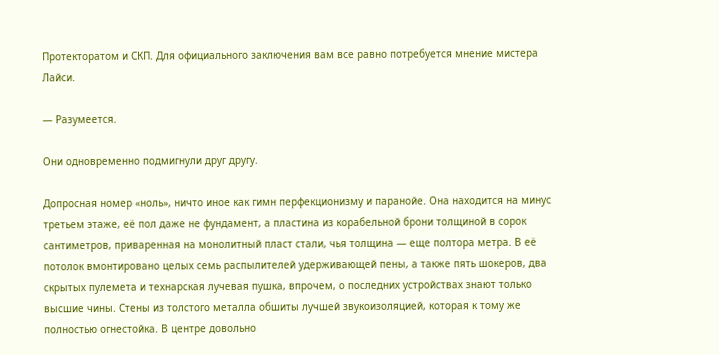Протекторатом и СКП. Для официального заключения вам все равно потребуется мнение мистера Лайси.

— Разумеется.

Они одновременно подмигнули друг другу.

Допросная номер «ноль», ничто иное как гимн перфекционизму и паранойе. Она находится на минус третьем этаже, её пол даже не фундамент, а пластина из корабельной брони толщиной в сорок сантиметров, приваренная на монолитный пласт стали, чья толщина — еще полтора метра. В её потолок вмонтировано целых семь распылителей удерживающей пены, а также пять шокеров, два скрытых пулемета и технарская лучевая пушка, впрочем, о последних устройствах знают только высшие чины. Стены из толстого металла обшиты лучшей звукоизоляцией, которая к тому же полностью огнестойка. В центре довольно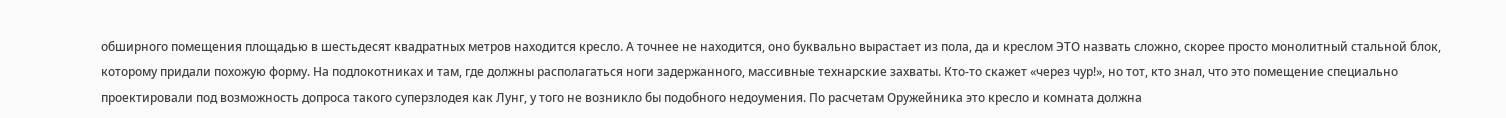обширного помещения площадью в шестьдесят квадратных метров находится кресло. А точнее не находится, оно буквально вырастает из пола, да и креслом ЭТО назвать сложно, скорее просто монолитный стальной блок, которому придали похожую форму. На подлокотниках и там, где должны располагаться ноги задержанного, массивные технарские захваты. Кто-то скажет «через чур!», но тот, кто знал, что это помещение специально проектировали под возможность допроса такого суперзлодея как Лунг, у того не возникло бы подобного недоумения. По расчетам Оружейника это кресло и комната должна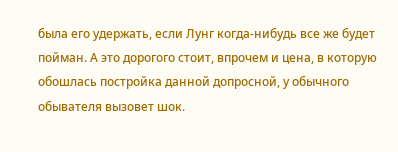была его удержать, если Лунг когда-нибудь все же будет пойман. А это дорогого стоит, впрочем и цена, в которую обошлась постройка данной допросной, у обычного обывателя вызовет шок.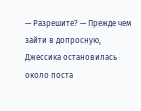— Разрешите? — Прежде чем зайти в допросную, Джессика остановилась около поста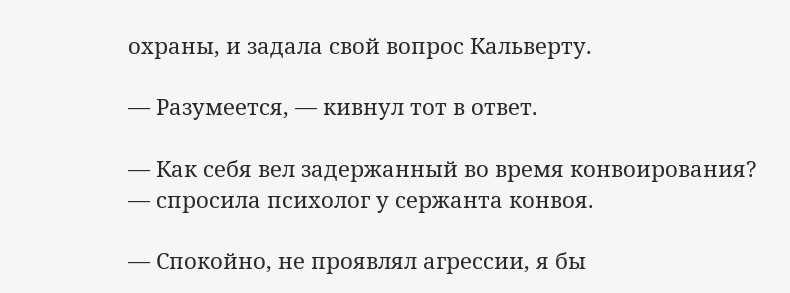охраны, и задала свой вопрос Кальверту.

— Разумеется, — кивнул тот в ответ.

— Как себя вел задержанный во время конвоирования? — спросила психолог у сержанта конвоя.

— Спокойно, не проявлял агрессии, я бы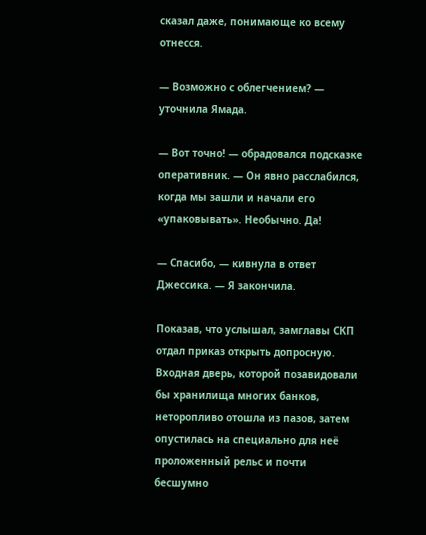сказал даже, понимающе ко всему отнесся.

— Возможно с облегчением? — уточнила Ямада.

— Вот точно! — обрадовался подсказке оперативник. — Он явно расслабился, когда мы зашли и начали его «упаковывать». Необычно. Да!

— Спасибо, — кивнула в ответ Джессика. — Я закончила.

Показав, что услышал, замглавы СКП отдал приказ открыть допросную. Входная дверь, которой позавидовали бы хранилища многих банков, неторопливо отошла из пазов, затем опустилась на специально для неё проложенный рельс и почти бесшумно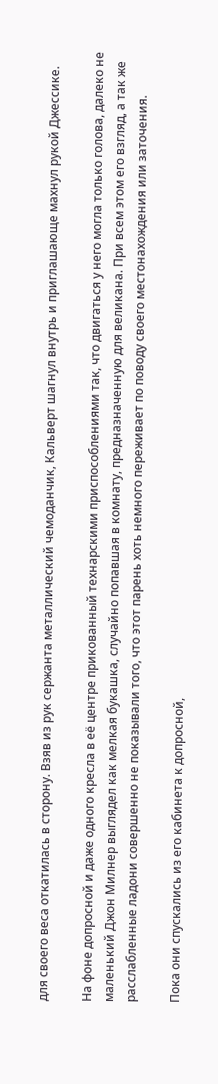для своего веса откатилась в сторону. Взяв из рук сержанта металлический чемоданчик, Кальверт шагнул внутрь и приглашающе махнул рукой Джессике.

На фоне допросной и даже одного кресла в её центре прикованный технарскими приспособлениями так, что двигаться у него могла только голова, далеко не маленький Джон Милнер выглядел как мелкая букашка, случайно попавшая в комнату, предназначенную для великана. При всем этом его взгляд, а так же расслабленные ладони совершенно не показывали того, что этот парень хоть немного переживает по поводу своего местонахождения или заточения.

Пока они спускались из его кабинета к допросной,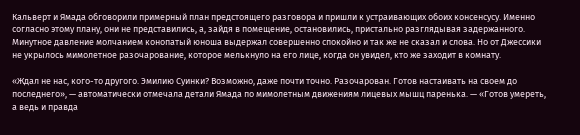Кальверт и Ямада обговорили примерный план предстоящего разговора и пришли к устраивающих обоих консенсусу. Именно согласно этому плану, они не представились, а, зайдя в помещение, остановились, пристально разглядывая задержанного. Минутное давление молчанием конопатый юноша выдержал совершенно спокойно и так же не сказал и слова. Но от Джессики не укрылось мимолетное разочарование, которое мелькнуло на его лице, когда он увидел, кто же заходит в комнату.

«Ждал не нас, кого-то другого. Эмилию Суинки? Возможно, даже почти точно. Разочарован. Готов настаивать на своем до последнего», — автоматически отмечала детали Ямада по мимолетным движениям лицевых мышц паренька. — «Готов умереть, а ведь и правда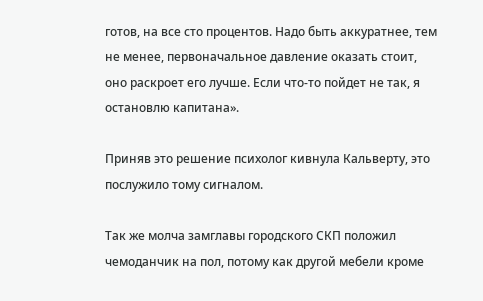готов, на все сто процентов. Надо быть аккуратнее, тем не менее, первоначальное давление оказать стоит, оно раскроет его лучше. Если что-то пойдет не так, я остановлю капитана».

Приняв это решение психолог кивнула Кальверту, это послужило тому сигналом.

Так же молча замглавы городского СКП положил чемоданчик на пол, потому как другой мебели кроме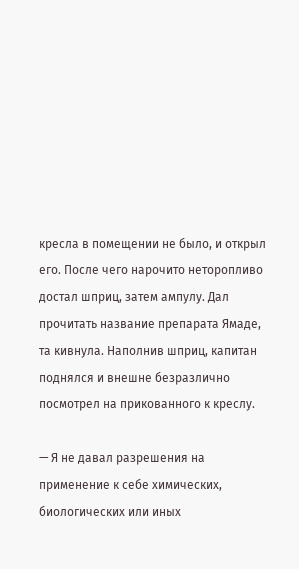кресла в помещении не было, и открыл его. После чего нарочито неторопливо достал шприц, затем ампулу. Дал прочитать название препарата Ямаде, та кивнула. Наполнив шприц, капитан поднялся и внешне безразлично посмотрел на прикованного к креслу.

— Я не давал разрешения на применение к себе химических, биологических или иных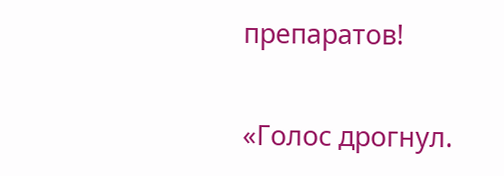препаратов!

«Голос дрогнул.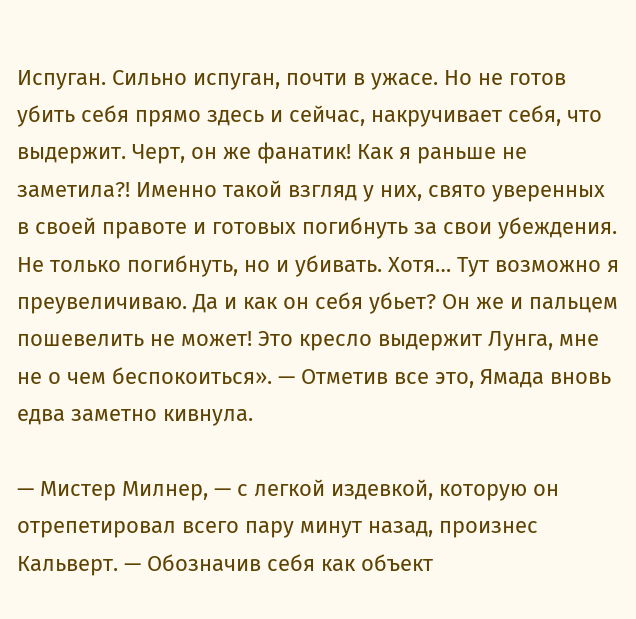Испуган. Сильно испуган, почти в ужасе. Но не готов убить себя прямо здесь и сейчас, накручивает себя, что выдержит. Черт, он же фанатик! Как я раньше не заметила?! Именно такой взгляд у них, свято уверенных в своей правоте и готовых погибнуть за свои убеждения. Не только погибнуть, но и убивать. Хотя… Тут возможно я преувеличиваю. Да и как он себя убьет? Он же и пальцем пошевелить не может! Это кресло выдержит Лунга, мне не о чем беспокоиться». — Отметив все это, Ямада вновь едва заметно кивнула.

— Мистер Милнер, — с легкой издевкой, которую он отрепетировал всего пару минут назад, произнес Кальверт. — Обозначив себя как объект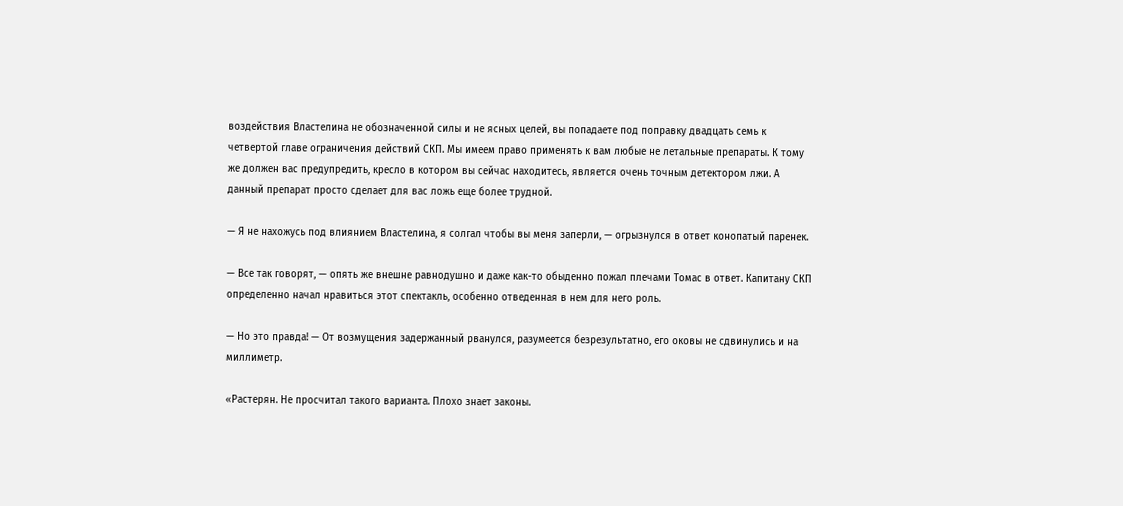воздействия Властелина не обозначенной силы и не ясных целей, вы попадаете под поправку двадцать семь к четвертой главе ограничения действий СКП. Мы имеем право применять к вам любые не летальные препараты. К тому же должен вас предупредить, кресло в котором вы сейчас находитесь, является очень точным детектором лжи. А данный препарат просто сделает для вас ложь еще более трудной.

— Я не нахожусь под влиянием Властелина, я солгал чтобы вы меня заперли, — огрызнулся в ответ конопатый паренек.

— Все так говорят, — опять же внешне равнодушно и даже как-то обыденно пожал плечами Томас в ответ. Капитану СКП определенно начал нравиться этот спектакль, особенно отведенная в нем для него роль.

— Но это правда! — От возмущения задержанный рванулся, разумеется безрезультатно, его оковы не сдвинулись и на миллиметр.

«Растерян. Не просчитал такого варианта. Плохо знает законы.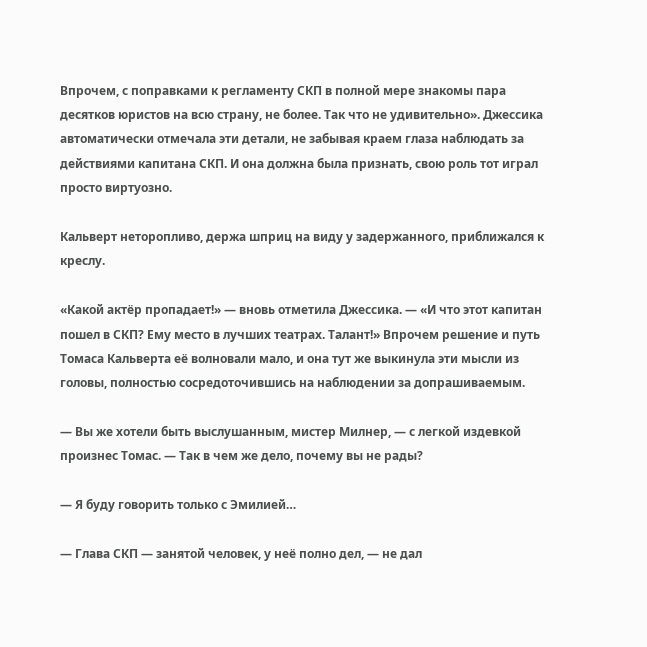Впрочем, с поправками к регламенту СКП в полной мере знакомы пара десятков юристов на всю страну, не более. Так что не удивительно». Джессика автоматически отмечала эти детали, не забывая краем глаза наблюдать за действиями капитана СКП. И она должна была признать, свою роль тот играл просто виртуозно.

Кальверт неторопливо, держа шприц на виду у задержанного, приближался к креслу.

«Какой актёр пропадает!» — вновь отметила Джессика. — «И что этот капитан пошел в СКП? Ему место в лучших театрах. Талант!» Впрочем решение и путь Томаса Кальверта её волновали мало, и она тут же выкинула эти мысли из головы, полностью сосредоточившись на наблюдении за допрашиваемым.

— Вы же хотели быть выслушанным, мистер Милнер, — с легкой издевкой произнес Томас. — Так в чем же дело, почему вы не рады?

— Я буду говорить только с Эмилией…

— Глава СКП — занятой человек, у неё полно дел, — не дал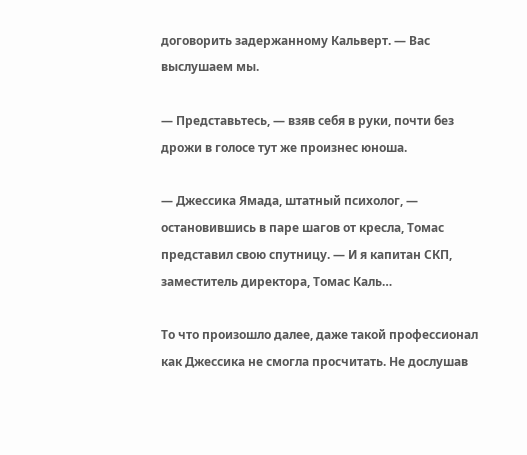договорить задержанному Кальверт. — Вас выслушаем мы.

— Представьтесь, — взяв себя в руки, почти без дрожи в голосе тут же произнес юноша.

— Джессика Ямада, штатный психолог, — остановившись в паре шагов от кресла, Томас представил свою спутницу. — И я капитан СКП, заместитель директора, Томас Каль…

То что произошло далее, даже такой профессионал как Джессика не смогла просчитать. Не дослушав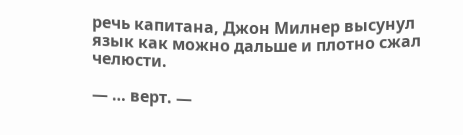речь капитана, Джон Милнер высунул язык как можно дальше и плотно сжал челюсти.

— … верт. —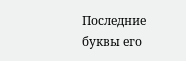Последние буквы его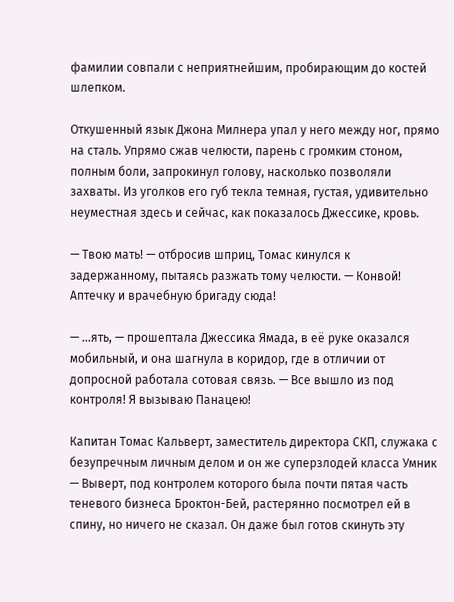фамилии совпали с неприятнейшим, пробирающим до костей шлепком.

Откушенный язык Джона Милнера упал у него между ног, прямо на сталь. Упрямо сжав челюсти, парень с громким стоном, полным боли, запрокинул голову, насколько позволяли захваты. Из уголков его губ текла темная, густая, удивительно неуместная здесь и сейчас, как показалось Джессике, кровь.

— Твою мать! — отбросив шприц, Томас кинулся к задержанному, пытаясь разжать тому челюсти. — Конвой! Аптечку и врачебную бригаду сюда!

— …ять, — прошептала Джессика Ямада, в её руке оказался мобильный, и она шагнула в коридор, где в отличии от допросной работала сотовая связь. — Все вышло из под контроля! Я вызываю Панацею!

Капитан Томас Кальверт, заместитель директора СКП, служака с безупречным личным делом и он же суперзлодей класса Умник — Выверт, под контролем которого была почти пятая часть теневого бизнеса Броктон-Бей, растерянно посмотрел ей в спину, но ничего не сказал. Он даже был готов скинуть эту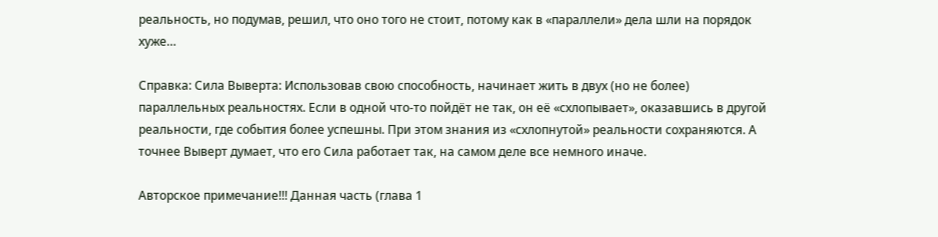реальность, но подумав, решил, что оно того не стоит, потому как в «параллели» дела шли на порядок хуже…

Справка: Сила Выверта: Использовав свою способность, начинает жить в двух (но не более) параллельных реальностях. Если в одной что-то пойдёт не так, он её «схлопывает», оказавшись в другой реальности, где события более успешны. При этом знания из «схлопнутой» реальности сохраняются. А точнее Выверт думает, что его Сила работает так, на самом деле все немного иначе.

Авторское примечание!!! Данная часть (глава 1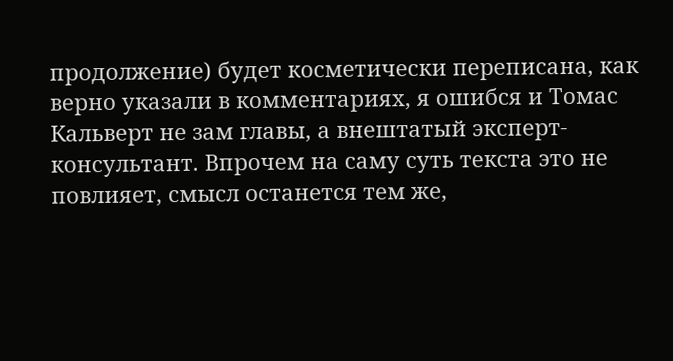продолжение) будет косметически переписана, как верно указали в комментариях, я ошибся и Томас Кальверт не зам главы, а внештатый эксперт-консультант. Впрочем на саму суть текста это не повлияет, смысл останется тем же,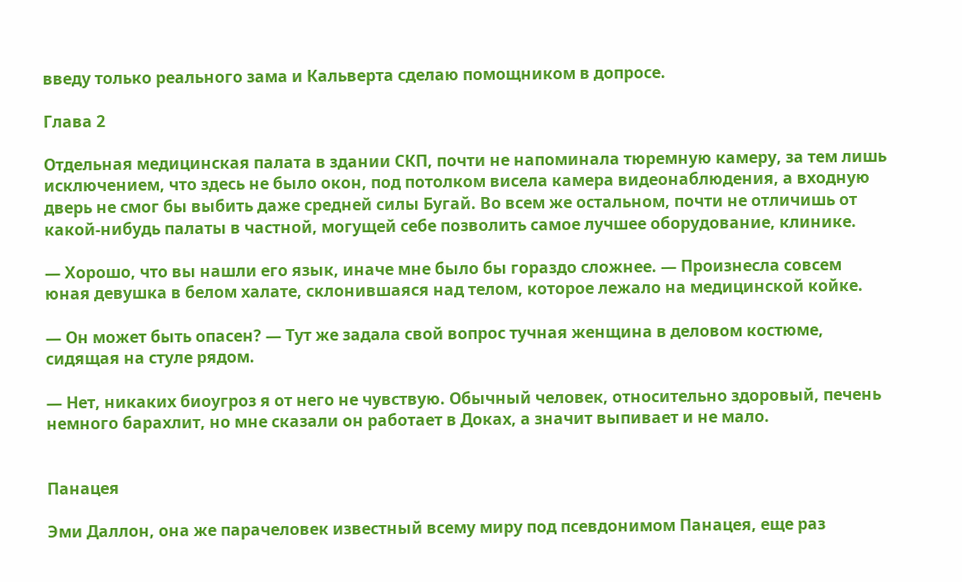введу только реального зама и Кальверта сделаю помощником в допросе.

Глава 2

Отдельная медицинская палата в здании СКП, почти не напоминала тюремную камеру, за тем лишь исключением, что здесь не было окон, под потолком висела камера видеонаблюдения, а входную дверь не смог бы выбить даже средней силы Бугай. Во всем же остальном, почти не отличишь от какой-нибудь палаты в частной, могущей себе позволить самое лучшее оборудование, клинике.

— Хорошо, что вы нашли его язык, иначе мне было бы гораздо сложнее. — Произнесла совсем юная девушка в белом халате, склонившаяся над телом, которое лежало на медицинской койке.

— Он может быть опасен? — Тут же задала свой вопрос тучная женщина в деловом костюме, сидящая на стуле рядом.

— Нет, никаких биоугроз я от него не чувствую. Обычный человек, относительно здоровый, печень немного барахлит, но мне сказали он работает в Доках, а значит выпивает и не мало.


Панацея

Эми Даллон, она же парачеловек известный всему миру под псевдонимом Панацея, еще раз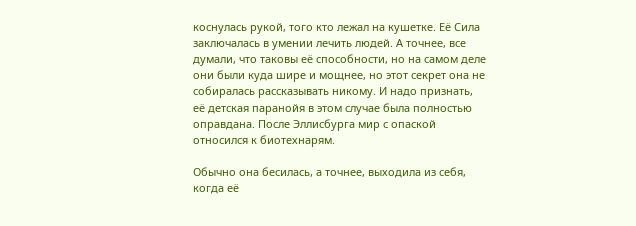коснулась рукой, того кто лежал на кушетке. Её Сила заключалась в умении лечить людей. А точнее, все думали, что таковы её способности, но на самом деле они были куда шире и мощнее, но этот секрет она не собиралась рассказывать никому. И надо признать, её детская паранойя в этом случае была полностью оправдана. После Эллисбурга мир с опаской относился к биотехнарям.

Обычно она бесилась, а точнее, выходила из себя, когда её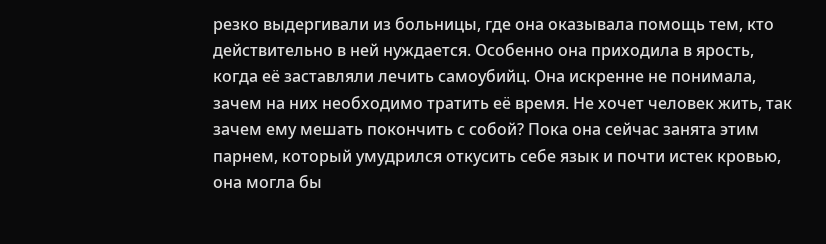резко выдергивали из больницы, где она оказывала помощь тем, кто действительно в ней нуждается. Особенно она приходила в ярость, когда её заставляли лечить самоубийц. Она искренне не понимала, зачем на них необходимо тратить её время. Не хочет человек жить, так зачем ему мешать покончить с собой? Пока она сейчас занята этим парнем, который умудрился откусить себе язык и почти истек кровью, она могла бы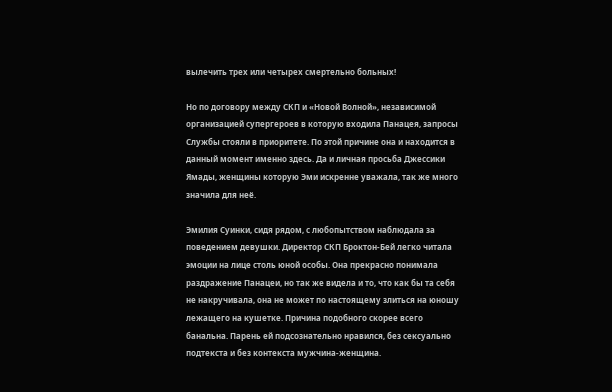вылечить трех или четырех смертельно больных!

Но по договору между СКП и «Новой Волной», независимой организацией супергероев в которую входила Панацея, запросы Службы стояли в приоритете. По этой причине она и находится в данный момент именно здесь. Да и личная просьба Джессики Ямады, женщины которую Эми искренне уважала, так же много значила для неё.

Эмилия Суинки, сидя рядом, с любопытством наблюдала за поведением девушки. Директор СКП Броктон-Бей легко читала эмоции на лице столь юной особы. Она прекрасно понимала раздражение Панацеи, но так же видела и то, что как бы та себя не накручивала, она не может по настоящему злиться на юношу лежащего на кушетке. Причина подобного скорее всего банальна. Парень ей подсознательно нравился, без сексуально подтекста и без контекста мужчина-женщина.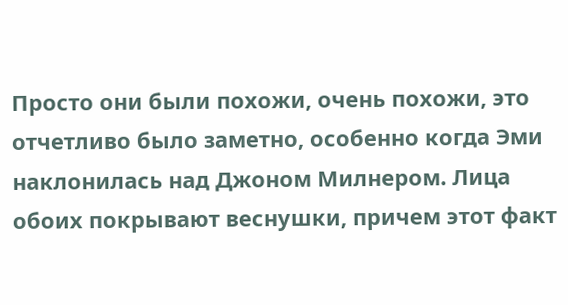Просто они были похожи, очень похожи, это отчетливо было заметно, особенно когда Эми наклонилась над Джоном Милнером. Лица обоих покрывают веснушки, причем этот факт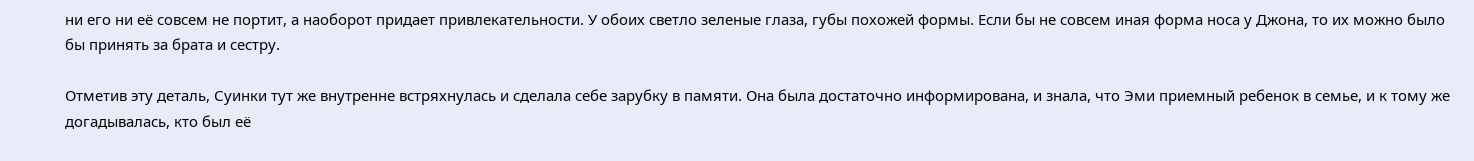ни его ни её совсем не портит, а наоборот придает привлекательности. У обоих светло зеленые глаза, губы похожей формы. Если бы не совсем иная форма носа у Джона, то их можно было бы принять за брата и сестру.

Отметив эту деталь, Суинки тут же внутренне встряхнулась и сделала себе зарубку в памяти. Она была достаточно информирована, и знала, что Эми приемный ребенок в семье, и к тому же догадывалась, кто был её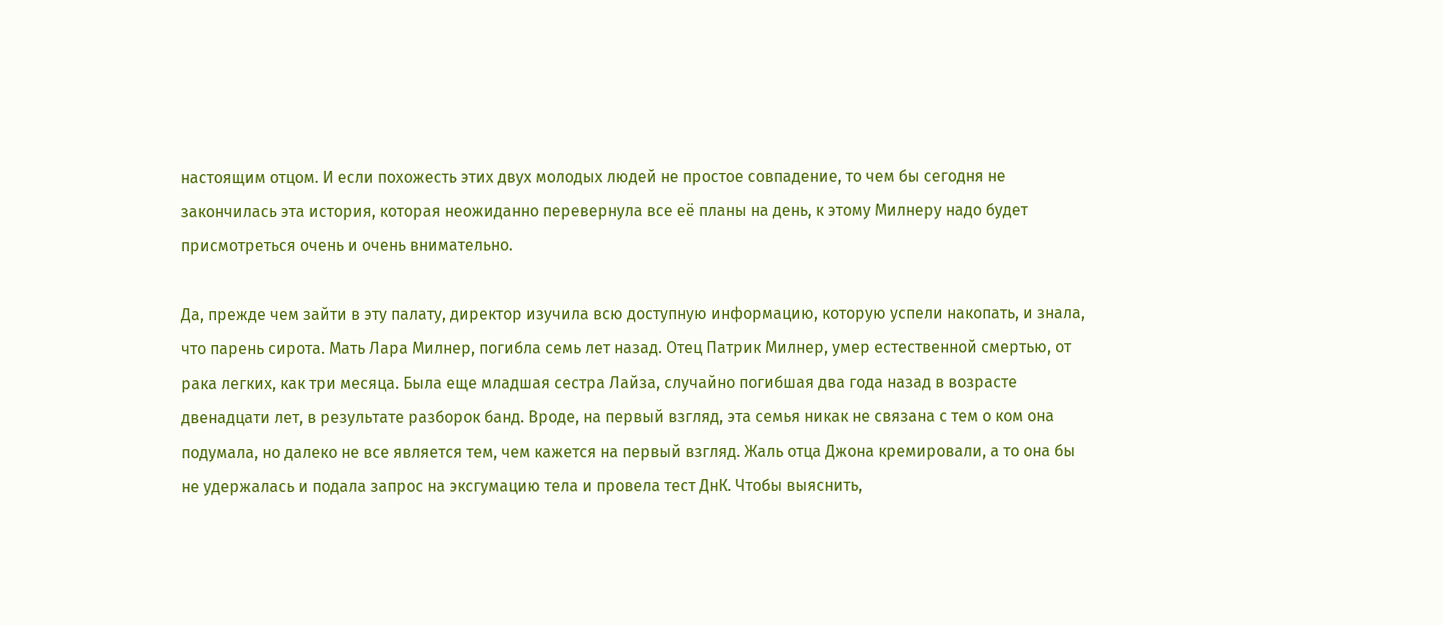настоящим отцом. И если похожесть этих двух молодых людей не простое совпадение, то чем бы сегодня не закончилась эта история, которая неожиданно перевернула все её планы на день, к этому Милнеру надо будет присмотреться очень и очень внимательно.

Да, прежде чем зайти в эту палату, директор изучила всю доступную информацию, которую успели накопать, и знала, что парень сирота. Мать Лара Милнер, погибла семь лет назад. Отец Патрик Милнер, умер естественной смертью, от рака легких, как три месяца. Была еще младшая сестра Лайза, случайно погибшая два года назад в возрасте двенадцати лет, в результате разборок банд. Вроде, на первый взгляд, эта семья никак не связана с тем о ком она подумала, но далеко не все является тем, чем кажется на первый взгляд. Жаль отца Джона кремировали, а то она бы не удержалась и подала запрос на эксгумацию тела и провела тест ДнК. Чтобы выяснить,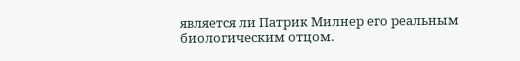является ли Патрик Милнер его реальным биологическим отцом.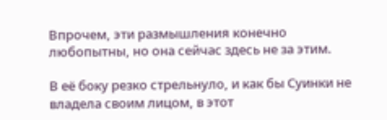Впрочем, эти размышления конечно любопытны, но она сейчас здесь не за этим.

В её боку резко стрельнуло, и как бы Суинки не владела своим лицом, в этот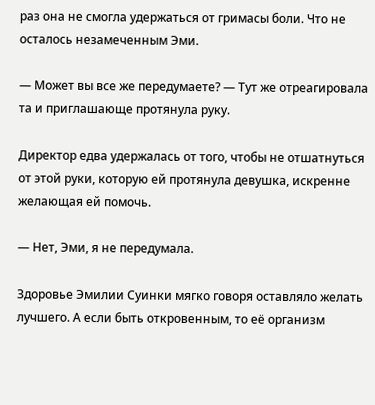раз она не смогла удержаться от гримасы боли. Что не осталось незамеченным Эми.

— Может вы все же передумаете? — Тут же отреагировала та и приглашающе протянула руку.

Директор едва удержалась от того, чтобы не отшатнуться от этой руки, которую ей протянула девушка, искренне желающая ей помочь.

— Нет, Эми, я не передумала.

Здоровье Эмилии Суинки мягко говоря оставляло желать лучшего. А если быть откровенным, то её организм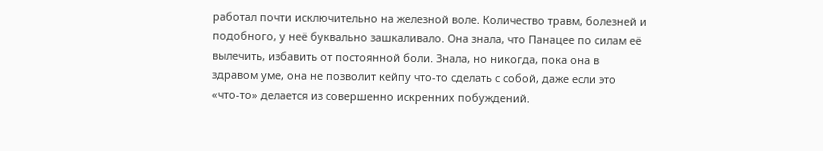работал почти исключительно на железной воле. Количество травм, болезней и подобного, у неё буквально зашкаливало. Она знала, что Панацее по силам её вылечить, избавить от постоянной боли. Знала, но никогда, пока она в здравом уме, она не позволит кейпу что-то сделать с собой, даже если это «что-то» делается из совершенно искренних побуждений.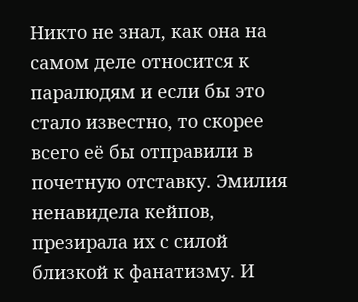Никто не знал, как она на самом деле относится к паралюдям и если бы это стало известно, то скорее всего её бы отправили в почетную отставку. Эмилия ненавидела кейпов, презирала их с силой близкой к фанатизму. И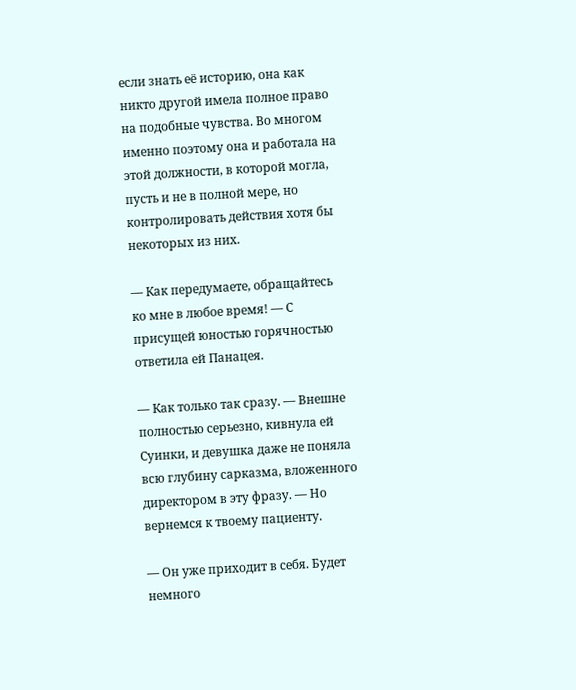если знать её историю, она как никто другой имела полное право на подобные чувства. Во многом именно поэтому она и работала на этой должности, в которой могла, пусть и не в полной мере, но контролировать действия хотя бы некоторых из них.

— Как передумаете, обращайтесь ко мне в любое время! — С присущей юностью горячностью ответила ей Панацея.

— Как только так сразу. — Внешне полностью серьезно, кивнула ей Суинки, и девушка даже не поняла всю глубину сарказма, вложенного директором в эту фразу. — Но вернемся к твоему пациенту.

— Он уже приходит в себя. Будет немного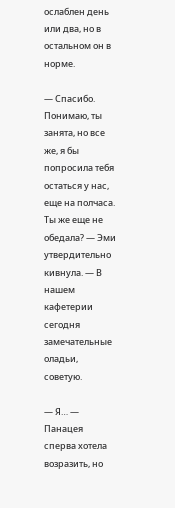ослаблен день или два, но в остальном он в норме.

— Спасибо. Понимаю, ты занята, но все же, я бы попросила тебя остаться у нас, еще на полчаса. Ты же еще не обедала? — Эми утвердительно кивнула. — В нашем кафетерии сегодня замечательные оладьи, советую.

— Я… — Панацея сперва хотела возразить, но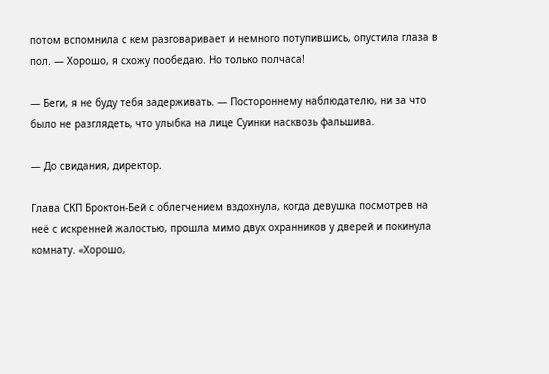потом вспомнила с кем разговаривает и немного потупившись, опустила глаза в пол. — Хорошо, я схожу пообедаю. Но только полчаса!

— Беги, я не буду тебя задерживать. — Постороннему наблюдателю, ни за что было не разглядеть, что улыбка на лице Суинки насквозь фальшива.

— До свидания, директор.

Глава СКП Броктон-Бей с облегчением вздохнула, когда девушка посмотрев на неё с искренней жалостью, прошла мимо двух охранников у дверей и покинула комнату. «Хорошо,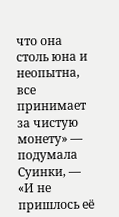что она столь юна и неопытна, все принимает за чистую монету» — подумала Суинки, — «И не пришлось её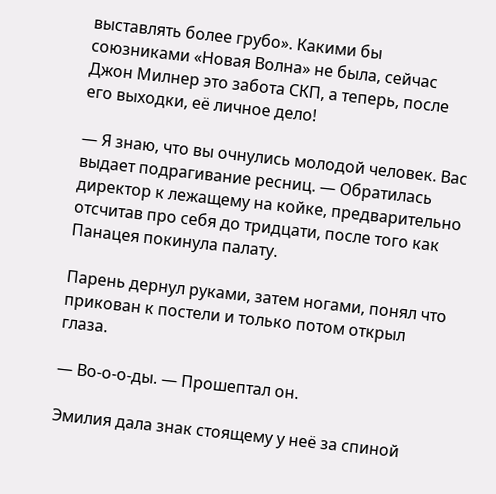выставлять более грубо». Какими бы союзниками «Новая Волна» не была, сейчас Джон Милнер это забота СКП, а теперь, после его выходки, её личное дело!

— Я знаю, что вы очнулись молодой человек. Вас выдает подрагивание ресниц. — Обратилась директор к лежащему на койке, предварительно отсчитав про себя до тридцати, после того как Панацея покинула палату.

Парень дернул руками, затем ногами, понял что прикован к постели и только потом открыл глаза.

— Во-о-о-ды. — Прошептал он.

Эмилия дала знак стоящему у неё за спиной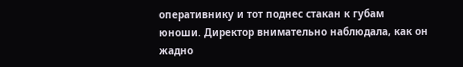оперативнику и тот поднес стакан к губам юноши. Директор внимательно наблюдала, как он жадно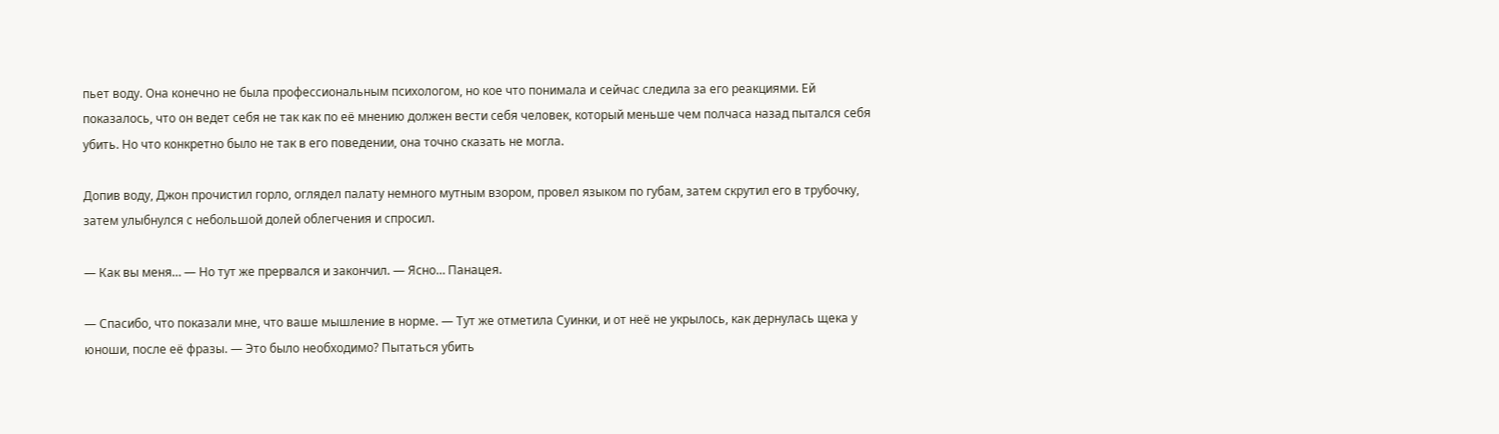пьет воду. Она конечно не была профессиональным психологом, но кое что понимала и сейчас следила за его реакциями. Ей показалось, что он ведет себя не так как по её мнению должен вести себя человек, который меньше чем полчаса назад пытался себя убить. Но что конкретно было не так в его поведении, она точно сказать не могла.

Допив воду, Джон прочистил горло, оглядел палату немного мутным взором, провел языком по губам, затем скрутил его в трубочку, затем улыбнулся с небольшой долей облегчения и спросил.

— Как вы меня… — Но тут же прервался и закончил. — Ясно… Панацея.

— Спасибо, что показали мне, что ваше мышление в норме. — Тут же отметила Суинки, и от неё не укрылось, как дернулась щека у юноши, после её фразы. — Это было необходимо? Пытаться убить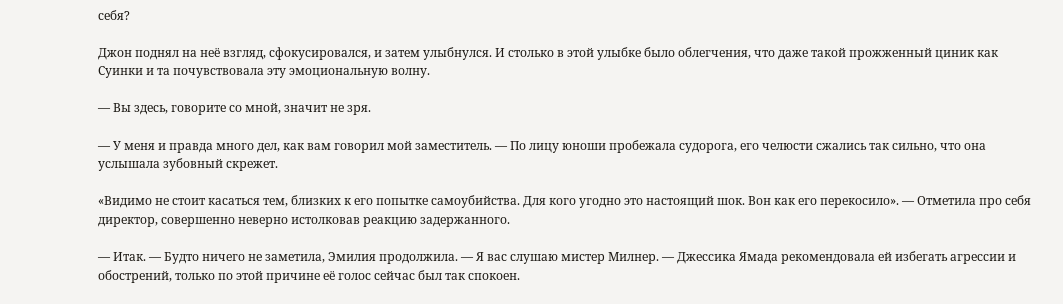себя?

Джон поднял на неё взгляд, сфокусировался, и затем улыбнулся. И столько в этой улыбке было облегчения, что даже такой прожженный циник как Суинки и та почувствовала эту эмоциональную волну.

— Вы здесь, говорите со мной, значит не зря.

— У меня и правда много дел, как вам говорил мой заместитель. — По лицу юноши пробежала судорога, его челюсти сжались так сильно, что она услышала зубовный скрежет.

«Видимо не стоит касаться тем, близких к его попытке самоубийства. Для кого угодно это настоящий шок. Вон как его перекосило». — Отметила про себя директор, совершенно неверно истолковав реакцию задержанного.

— Итак. — Будто ничего не заметила, Эмилия продолжила. — Я вас слушаю мистер Милнер. — Джессика Ямада рекомендовала ей избегать агрессии и обострений, только по этой причине её голос сейчас был так спокоен.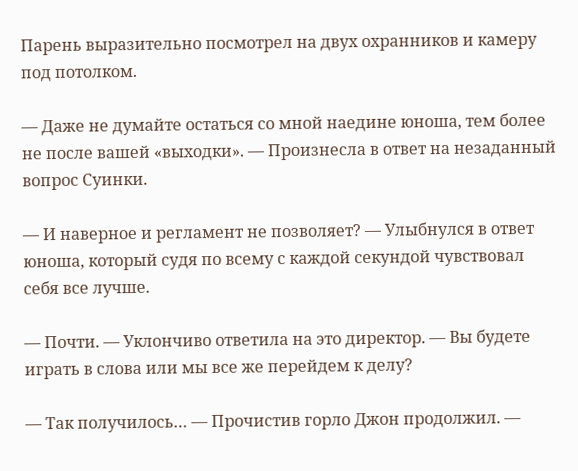Парень выразительно посмотрел на двух охранников и камеру под потолком.

— Даже не думайте остаться со мной наедине юноша, тем более не после вашей «выходки». — Произнесла в ответ на незаданный вопрос Суинки.

— И наверное и регламент не позволяет? — Улыбнулся в ответ юноша, который судя по всему с каждой секундой чувствовал себя все лучше.

— Почти. — Уклончиво ответила на это директор. — Вы будете играть в слова или мы все же перейдем к делу?

— Так получилось… — Прочистив горло Джон продолжил. —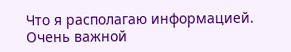Что я располагаю информацией. Очень важной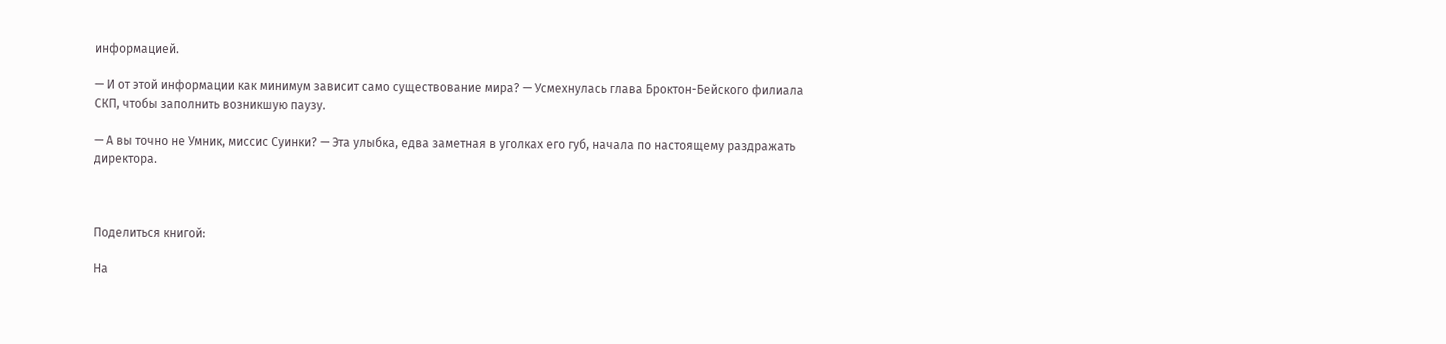информацией.

— И от этой информации как минимум зависит само существование мира? — Усмехнулась глава Броктон-Бейского филиала СКП, чтобы заполнить возникшую паузу.

— А вы точно не Умник, миссис Суинки? — Эта улыбка, едва заметная в уголках его губ, начала по настоящему раздражать директора.



Поделиться книгой:

На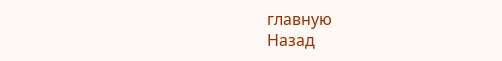главную
Назад